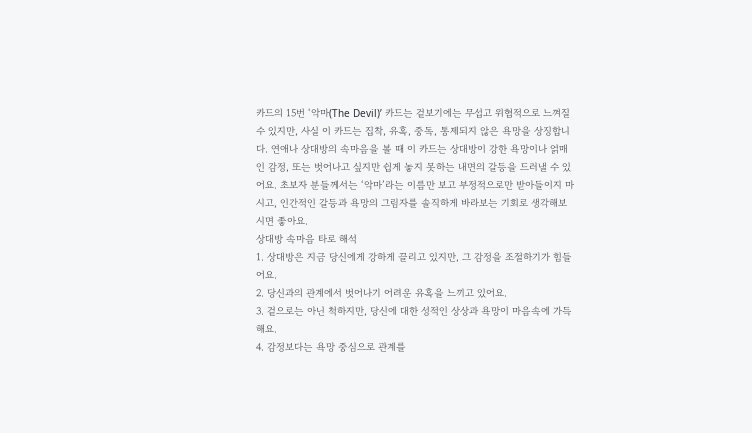카드의 15번 ‘악마(The Devil)’ 카드는 겉보기에는 무섭고 위협적으로 느껴질 수 있지만, 사실 이 카드는 집착, 유혹, 중독, 통제되지 않은 욕망을 상징합니다. 연애나 상대방의 속마음을 볼 때 이 카드는 상대방이 강한 욕망이나 얽매인 감정, 또는 벗어나고 싶지만 쉽게 놓지 못하는 내면의 갈등을 드러낼 수 있어요. 초보자 분들께서는 ‘악마’라는 이름만 보고 부정적으로만 받아들이지 마시고, 인간적인 갈등과 욕망의 그림자를 솔직하게 바라보는 기회로 생각해보시면 좋아요.
상대방 속마음 타로 해석
1. 상대방은 지금 당신에게 강하게 끌리고 있지만, 그 감정을 조절하기가 힘들어요.
2. 당신과의 관계에서 벗어나기 어려운 유혹을 느끼고 있어요.
3. 겉으로는 아닌 척하지만, 당신에 대한 성적인 상상과 욕망이 마음속에 가득해요.
4. 감정보다는 욕망 중심으로 관계를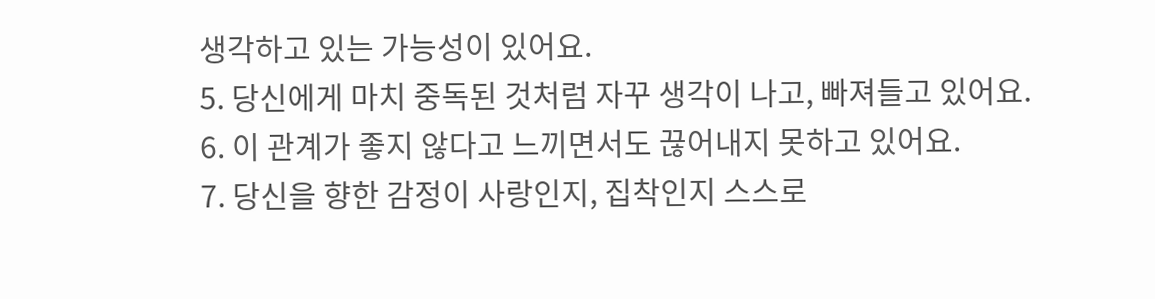생각하고 있는 가능성이 있어요.
5. 당신에게 마치 중독된 것처럼 자꾸 생각이 나고, 빠져들고 있어요.
6. 이 관계가 좋지 않다고 느끼면서도 끊어내지 못하고 있어요.
7. 당신을 향한 감정이 사랑인지, 집착인지 스스로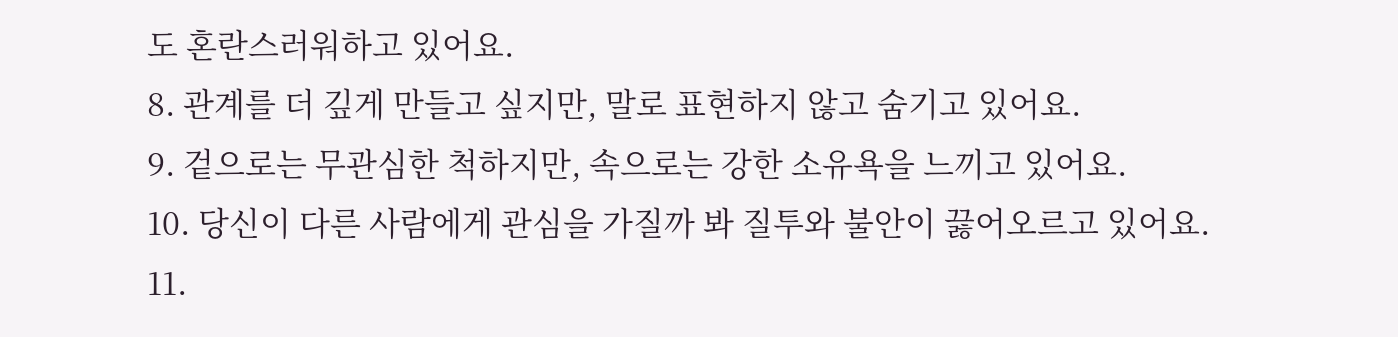도 혼란스러워하고 있어요.
8. 관계를 더 깊게 만들고 싶지만, 말로 표현하지 않고 숨기고 있어요.
9. 겉으로는 무관심한 척하지만, 속으로는 강한 소유욕을 느끼고 있어요.
10. 당신이 다른 사람에게 관심을 가질까 봐 질투와 불안이 끓어오르고 있어요.
11.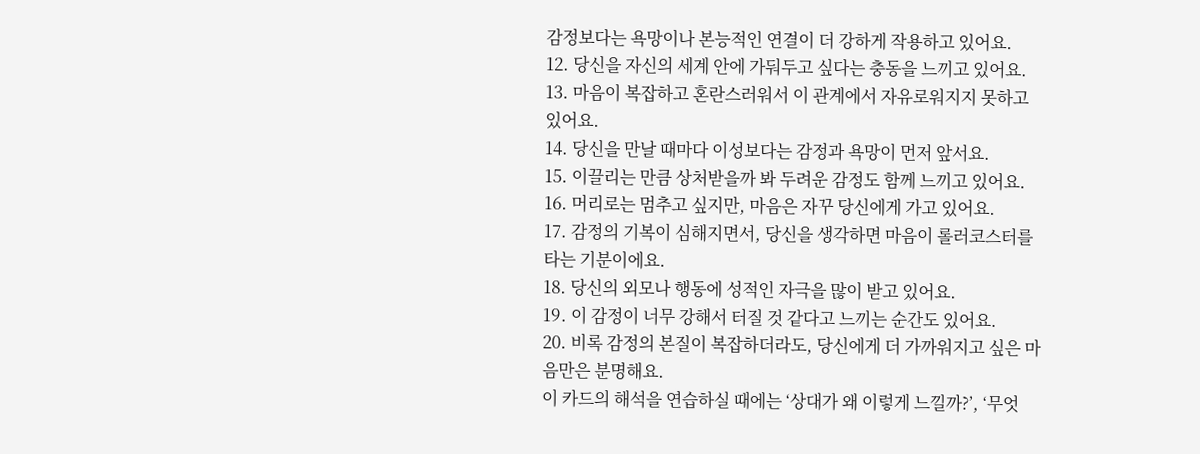감정보다는 욕망이나 본능적인 연결이 더 강하게 작용하고 있어요.
12. 당신을 자신의 세계 안에 가둬두고 싶다는 충동을 느끼고 있어요.
13. 마음이 복잡하고 혼란스러워서 이 관계에서 자유로워지지 못하고 있어요.
14. 당신을 만날 때마다 이성보다는 감정과 욕망이 먼저 앞서요.
15. 이끌리는 만큼 상처받을까 봐 두려운 감정도 함께 느끼고 있어요.
16. 머리로는 멈추고 싶지만, 마음은 자꾸 당신에게 가고 있어요.
17. 감정의 기복이 심해지면서, 당신을 생각하면 마음이 롤러코스터를 타는 기분이에요.
18. 당신의 외모나 행동에 성적인 자극을 많이 받고 있어요.
19. 이 감정이 너무 강해서 터질 것 같다고 느끼는 순간도 있어요.
20. 비록 감정의 본질이 복잡하더라도, 당신에게 더 가까워지고 싶은 마음만은 분명해요.
이 카드의 해석을 연습하실 때에는 ‘상대가 왜 이렇게 느낄까?’, ‘무엇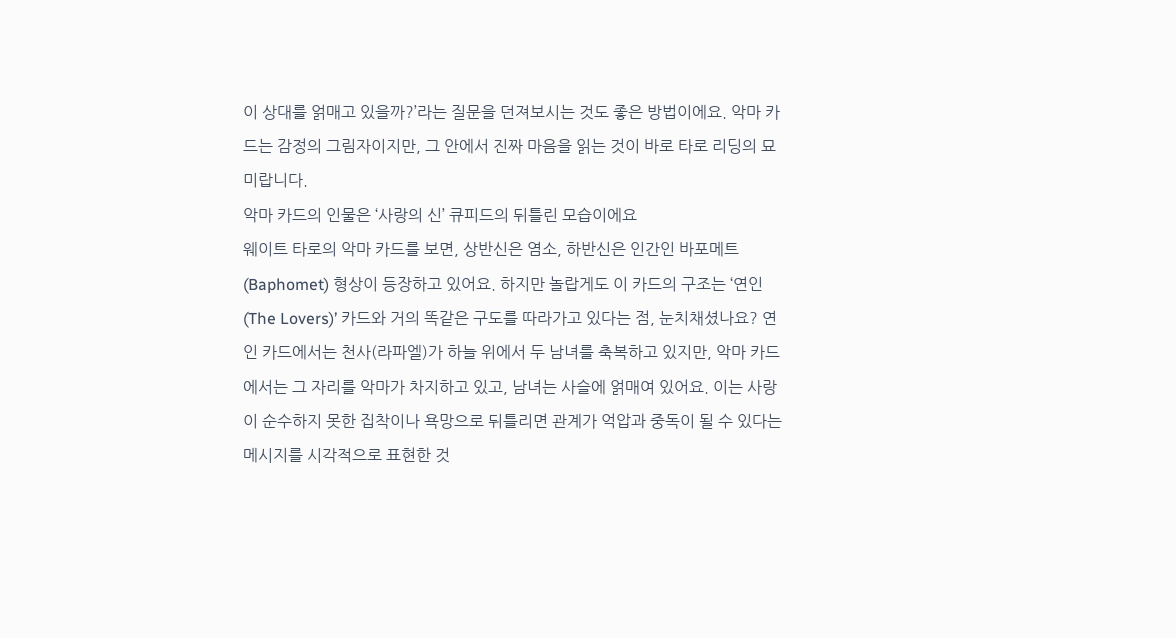이 상대를 얽매고 있을까?’라는 질문을 던져보시는 것도 좋은 방법이에요. 악마 카드는 감정의 그림자이지만, 그 안에서 진짜 마음을 읽는 것이 바로 타로 리딩의 묘미랍니다.
악마 카드의 인물은 ‘사랑의 신’ 큐피드의 뒤틀린 모습이에요
웨이트 타로의 악마 카드를 보면, 상반신은 염소, 하반신은 인간인 바포메트(Baphomet) 형상이 등장하고 있어요. 하지만 놀랍게도 이 카드의 구조는 ‘연인(The Lovers)’ 카드와 거의 똑같은 구도를 따라가고 있다는 점, 눈치채셨나요? 연인 카드에서는 천사(라파엘)가 하늘 위에서 두 남녀를 축복하고 있지만, 악마 카드에서는 그 자리를 악마가 차지하고 있고, 남녀는 사슬에 얽매여 있어요. 이는 사랑이 순수하지 못한 집착이나 욕망으로 뒤틀리면 관계가 억압과 중독이 될 수 있다는 메시지를 시각적으로 표현한 것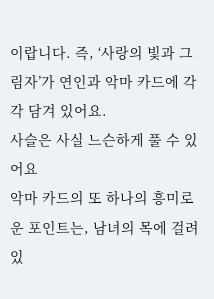이랍니다. 즉, ‘사랑의 빛과 그림자’가 연인과 악마 카드에 각각 담겨 있어요.
사슬은 사실 느슨하게 풀 수 있어요
악마 카드의 또 하나의 흥미로운 포인트는, 남녀의 목에 걸려 있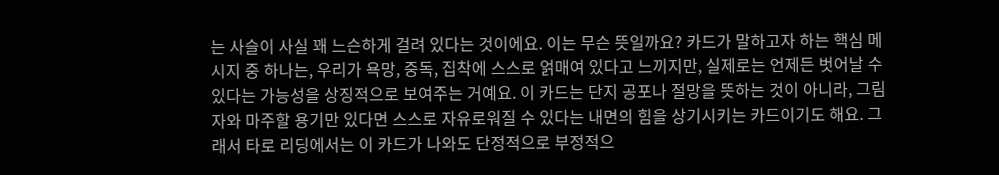는 사슬이 사실 꽤 느슨하게 걸려 있다는 것이에요. 이는 무슨 뜻일까요? 카드가 말하고자 하는 핵심 메시지 중 하나는, 우리가 욕망, 중독, 집착에 스스로 얽매여 있다고 느끼지만, 실제로는 언제든 벗어날 수 있다는 가능성을 상징적으로 보여주는 거예요. 이 카드는 단지 공포나 절망을 뜻하는 것이 아니라, 그림자와 마주할 용기만 있다면 스스로 자유로워질 수 있다는 내면의 힘을 상기시키는 카드이기도 해요. 그래서 타로 리딩에서는 이 카드가 나와도 단정적으로 부정적으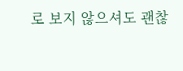로 보지 않으셔도 괜찮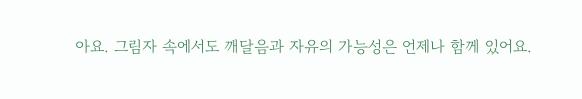아요. 그림자 속에서도 깨달음과 자유의 가능성은 언제나 함께 있어요.